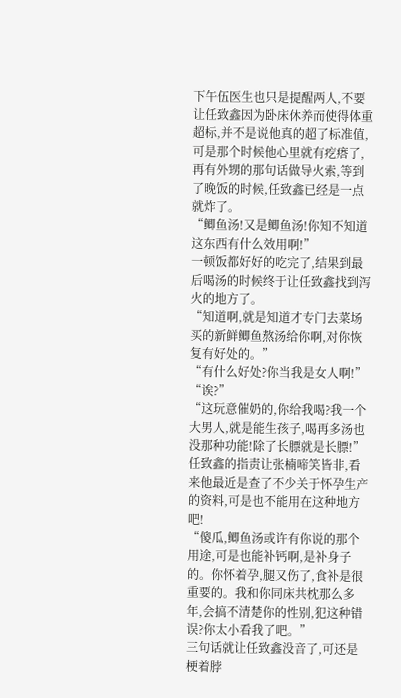下午伍医生也只是提醒两人,不要让任致鑫因为卧床休养而使得体重超标,并不是说他真的超了标准值,可是那个时候他心里就有疙瘩了,再有外甥的那句话做导火索,等到了晚饭的时候,任致鑫已经是一点就炸了。
“鲫鱼汤!又是鲫鱼汤!你知不知道这东西有什么效用啊!”
一顿饭都好好的吃完了,结果到最后喝汤的时候终于让任致鑫找到泻火的地方了。
“知道啊,就是知道才专门去菜场买的新鲜鲫鱼熬汤给你啊,对你恢复有好处的。”
“有什么好处?你当我是女人啊!”
“诶?”
“这玩意催奶的,你给我喝?我一个大男人,就是能生孩子,喝再多汤也没那种功能!除了长膘就是长膘!”
任致鑫的指责让张楠啼笑皆非,看来他最近是查了不少关于怀孕生产的资料,可是也不能用在这种地方吧!
“傻瓜,鲫鱼汤或许有你说的那个用途,可是也能补钙啊,是补身子的。你怀着孕,腿又伤了,食补是很重要的。我和你同床共枕那么多年,会搞不清楚你的性别,犯这种错误?你太小看我了吧。”
三句话就让任致鑫没音了,可还是梗着脖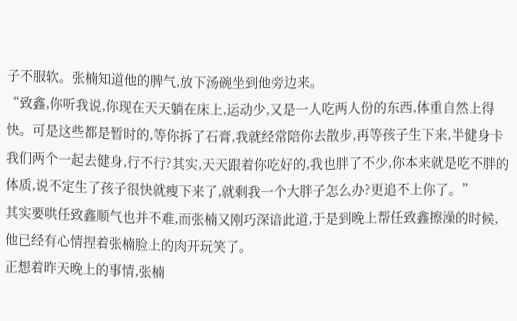子不服软。张楠知道他的脾气,放下汤碗坐到他旁边来。
“致鑫,你听我说,你现在天天躺在床上,运动少,又是一人吃两人份的东西,体重自然上得快。可是这些都是暂时的,等你拆了石膏,我就经常陪你去散步,再等孩子生下来,半健身卡我们两个一起去健身,行不行?其实,天天跟着你吃好的,我也胖了不少,你本来就是吃不胖的体质,说不定生了孩子很快就瘦下来了,就剩我一个大胖子怎么办?更追不上你了。”
其实要哄任致鑫顺气也并不难,而张楠又刚巧深谙此道,于是到晚上帮任致鑫擦澡的时候,他已经有心情捏着张楠脸上的肉开玩笑了。
正想着昨天晚上的事情,张楠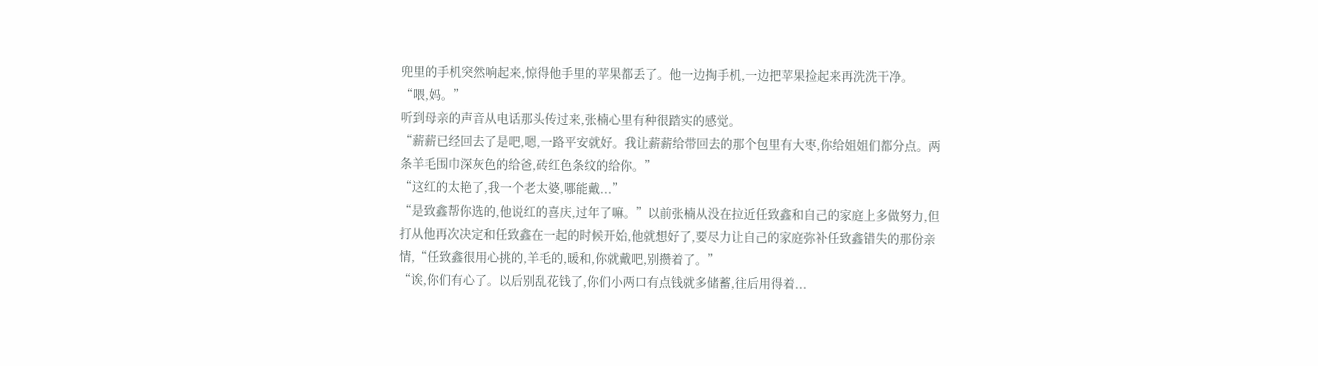兜里的手机突然响起来,惊得他手里的苹果都丢了。他一边掏手机,一边把苹果捡起来再洗洗干净。
“喂,妈。”
听到母亲的声音从电话那头传过来,张楠心里有种很踏实的感觉。
“薪薪已经回去了是吧,嗯,一路平安就好。我让薪薪给带回去的那个包里有大枣,你给姐姐们都分点。两条羊毛围巾深灰色的给爸,砖红色条纹的给你。”
“这红的太艳了,我一个老太婆,哪能戴...”
“是致鑫帮你选的,他说红的喜庆,过年了嘛。”以前张楠从没在拉近任致鑫和自己的家庭上多做努力,但打从他再次决定和任致鑫在一起的时候开始,他就想好了,要尽力让自己的家庭弥补任致鑫错失的那份亲情,“任致鑫很用心挑的,羊毛的,暖和,你就戴吧,别攒着了。”
“诶,你们有心了。以后别乱花钱了,你们小两口有点钱就多储蓄,往后用得着...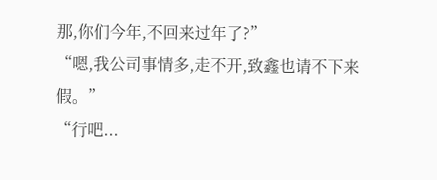那,你们今年,不回来过年了?”
“嗯,我公司事情多,走不开,致鑫也请不下来假。”
“行吧...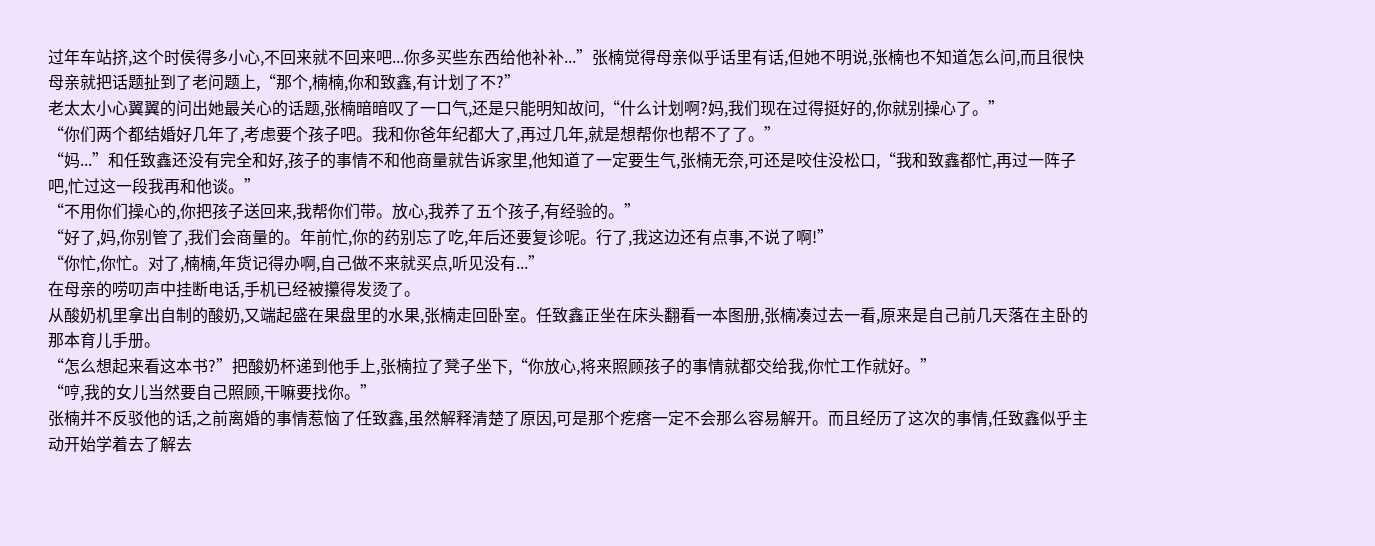过年车站挤,这个时侯得多小心,不回来就不回来吧...你多买些东西给他补补...”张楠觉得母亲似乎话里有话,但她不明说,张楠也不知道怎么问,而且很快母亲就把话题扯到了老问题上,“那个,楠楠,你和致鑫,有计划了不?”
老太太小心翼翼的问出她最关心的话题,张楠暗暗叹了一口气,还是只能明知故问,“什么计划啊?妈,我们现在过得挺好的,你就别操心了。”
“你们两个都结婚好几年了,考虑要个孩子吧。我和你爸年纪都大了,再过几年,就是想帮你也帮不了了。”
“妈...”和任致鑫还没有完全和好,孩子的事情不和他商量就告诉家里,他知道了一定要生气,张楠无奈,可还是咬住没松口,“我和致鑫都忙,再过一阵子吧,忙过这一段我再和他谈。”
“不用你们操心的,你把孩子送回来,我帮你们带。放心,我养了五个孩子,有经验的。”
“好了,妈,你别管了,我们会商量的。年前忙,你的药别忘了吃,年后还要复诊呢。行了,我这边还有点事,不说了啊!”
“你忙,你忙。对了,楠楠,年货记得办啊,自己做不来就买点,听见没有...”
在母亲的唠叨声中挂断电话,手机已经被攥得发烫了。
从酸奶机里拿出自制的酸奶,又端起盛在果盘里的水果,张楠走回卧室。任致鑫正坐在床头翻看一本图册,张楠凑过去一看,原来是自己前几天落在主卧的那本育儿手册。
“怎么想起来看这本书?”把酸奶杯递到他手上,张楠拉了凳子坐下,“你放心,将来照顾孩子的事情就都交给我,你忙工作就好。”
“哼,我的女儿当然要自己照顾,干嘛要找你。”
张楠并不反驳他的话,之前离婚的事情惹恼了任致鑫,虽然解释清楚了原因,可是那个疙瘩一定不会那么容易解开。而且经历了这次的事情,任致鑫似乎主动开始学着去了解去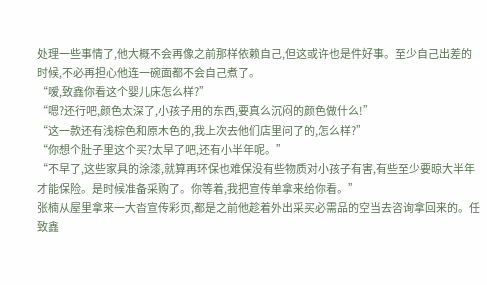处理一些事情了,他大概不会再像之前那样依赖自己,但这或许也是件好事。至少自己出差的时候,不必再担心他连一碗面都不会自己煮了。
“嗳,致鑫你看这个婴儿床怎么样?”
“嗯?还行吧,颜色太深了,小孩子用的东西,要真么沉闷的颜色做什么!”
“这一款还有浅棕色和原木色的,我上次去他们店里问了的,怎么样?”
“你想个肚子里这个买?太早了吧,还有小半年呢。”
“不早了,这些家具的涂漆,就算再环保也难保没有些物质对小孩子有害,有些至少要晾大半年才能保险。是时候准备采购了。你等着,我把宣传单拿来给你看。”
张楠从屋里拿来一大沓宣传彩页,都是之前他趁着外出采买必需品的空当去咨询拿回来的。任致鑫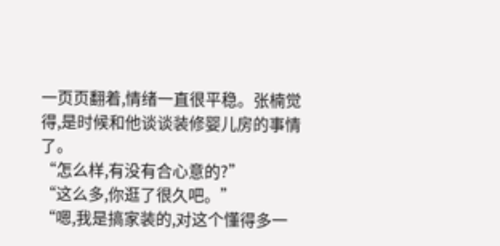一页页翻着,情绪一直很平稳。张楠觉得,是时候和他谈谈装修婴儿房的事情了。
“怎么样,有没有合心意的?”
“这么多,你逛了很久吧。”
“嗯,我是搞家装的,对这个懂得多一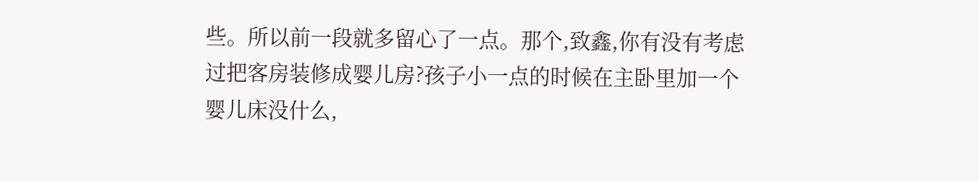些。所以前一段就多留心了一点。那个,致鑫,你有没有考虑过把客房装修成婴儿房?孩子小一点的时候在主卧里加一个婴儿床没什么,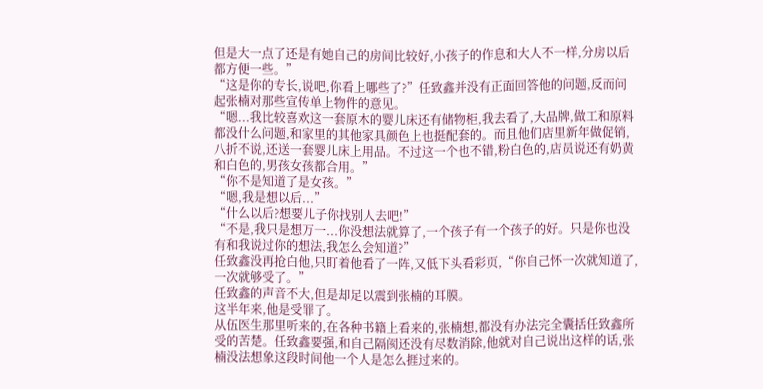但是大一点了还是有她自己的房间比较好,小孩子的作息和大人不一样,分房以后都方便一些。”
“这是你的专长,说吧,你看上哪些了?”任致鑫并没有正面回答他的问题,反而问起张楠对那些宣传单上物件的意见。
“嗯...我比较喜欢这一套原木的婴儿床还有储物柜,我去看了,大品牌,做工和原料都没什么问题,和家里的其他家具颜色上也挺配套的。而且他们店里新年做促销,八折不说,还送一套婴儿床上用品。不过这一个也不错,粉白色的,店员说还有奶黄和白色的,男孩女孩都合用。”
“你不是知道了是女孩。”
“嗯,我是想以后...”
“什么以后?想要儿子你找别人去吧!”
“不是,我只是想万一...你没想法就算了,一个孩子有一个孩子的好。只是你也没有和我说过你的想法,我怎么会知道?”
任致鑫没再抢白他,只盯着他看了一阵,又低下头看彩页,“你自己怀一次就知道了,一次就够受了。”
任致鑫的声音不大,但是却足以震到张楠的耳膜。
这半年来,他是受罪了。
从伍医生那里听来的,在各种书籍上看来的,张楠想,都没有办法完全囊括任致鑫所受的苦楚。任致鑫要强,和自己隔阂还没有尽数消除,他就对自己说出这样的话,张楠没法想象这段时间他一个人是怎么捱过来的。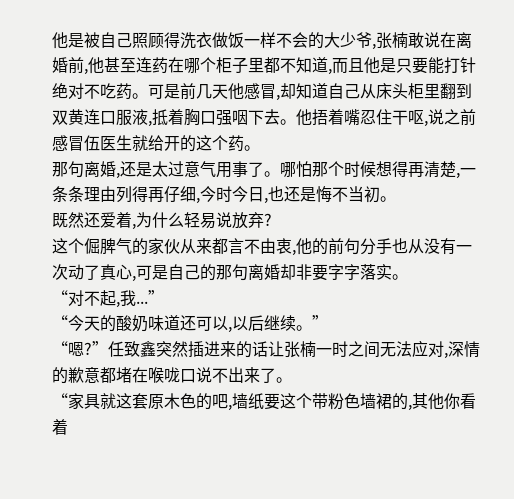他是被自己照顾得洗衣做饭一样不会的大少爷,张楠敢说在离婚前,他甚至连药在哪个柜子里都不知道,而且他是只要能打针绝对不吃药。可是前几天他感冒,却知道自己从床头柜里翻到双黄连口服液,抵着胸口强咽下去。他捂着嘴忍住干呕,说之前感冒伍医生就给开的这个药。
那句离婚,还是太过意气用事了。哪怕那个时候想得再清楚,一条条理由列得再仔细,今时今日,也还是悔不当初。
既然还爱着,为什么轻易说放弃?
这个倔脾气的家伙从来都言不由衷,他的前句分手也从没有一次动了真心,可是自己的那句离婚却非要字字落实。
“对不起,我...”
“今天的酸奶味道还可以,以后继续。”
“嗯?”任致鑫突然插进来的话让张楠一时之间无法应对,深情的歉意都堵在喉咙口说不出来了。
“家具就这套原木色的吧,墙纸要这个带粉色墙裙的,其他你看着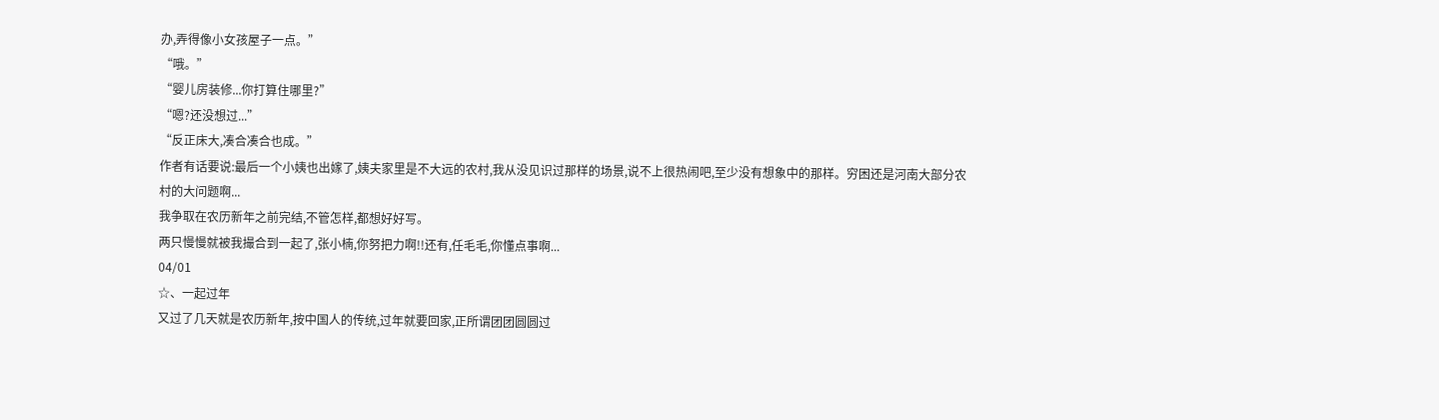办,弄得像小女孩屋子一点。”
“哦。”
“婴儿房装修...你打算住哪里?”
“嗯?还没想过...”
“反正床大,凑合凑合也成。”
作者有话要说:最后一个小姨也出嫁了,姨夫家里是不大远的农村,我从没见识过那样的场景,说不上很热闹吧,至少没有想象中的那样。穷困还是河南大部分农村的大问题啊...
我争取在农历新年之前完结,不管怎样,都想好好写。
两只慢慢就被我撮合到一起了,张小楠,你努把力啊!!还有,任毛毛,你懂点事啊...
04/01
☆、一起过年
又过了几天就是农历新年,按中国人的传统,过年就要回家,正所谓团团圆圆过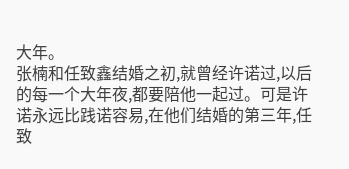大年。
张楠和任致鑫结婚之初,就曾经许诺过,以后的每一个大年夜,都要陪他一起过。可是许诺永远比践诺容易,在他们结婚的第三年,任致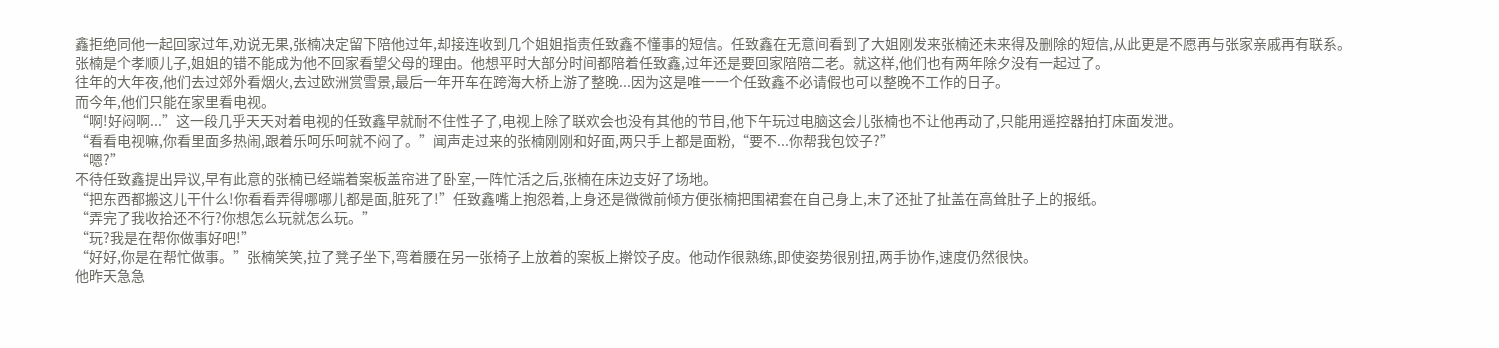鑫拒绝同他一起回家过年,劝说无果,张楠决定留下陪他过年,却接连收到几个姐姐指责任致鑫不懂事的短信。任致鑫在无意间看到了大姐刚发来张楠还未来得及删除的短信,从此更是不愿再与张家亲戚再有联系。
张楠是个孝顺儿子,姐姐的错不能成为他不回家看望父母的理由。他想平时大部分时间都陪着任致鑫,过年还是要回家陪陪二老。就这样,他们也有两年除夕没有一起过了。
往年的大年夜,他们去过郊外看烟火,去过欧洲赏雪景,最后一年开车在跨海大桥上游了整晚...因为这是唯一一个任致鑫不必请假也可以整晚不工作的日子。
而今年,他们只能在家里看电视。
“啊!好闷啊...”这一段几乎天天对着电视的任致鑫早就耐不住性子了,电视上除了联欢会也没有其他的节目,他下午玩过电脑这会儿张楠也不让他再动了,只能用遥控器拍打床面发泄。
“看看电视嘛,你看里面多热闹,跟着乐呵乐呵就不闷了。”闻声走过来的张楠刚刚和好面,两只手上都是面粉,“要不...你帮我包饺子?”
“嗯?”
不待任致鑫提出异议,早有此意的张楠已经端着案板盖帘进了卧室,一阵忙活之后,张楠在床边支好了场地。
“把东西都搬这儿干什么!你看看弄得哪哪儿都是面,脏死了!”任致鑫嘴上抱怨着,上身还是微微前倾方便张楠把围裙套在自己身上,末了还扯了扯盖在高耸肚子上的报纸。
“弄完了我收拾还不行?你想怎么玩就怎么玩。”
“玩?我是在帮你做事好吧!”
“好好,你是在帮忙做事。”张楠笑笑,拉了凳子坐下,弯着腰在另一张椅子上放着的案板上擀饺子皮。他动作很熟练,即使姿势很别扭,两手协作,速度仍然很快。
他昨天急急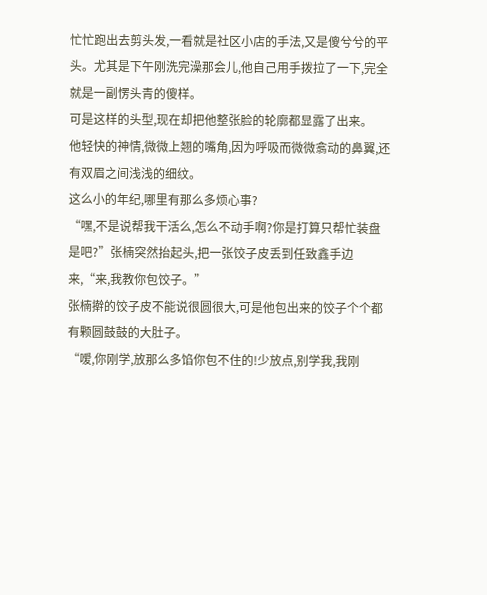忙忙跑出去剪头发,一看就是社区小店的手法,又是傻兮兮的平头。尤其是下午刚洗完澡那会儿,他自己用手拨拉了一下,完全就是一副愣头青的傻样。
可是这样的头型,现在却把他整张脸的轮廓都显露了出来。
他轻快的神情,微微上翘的嘴角,因为呼吸而微微翕动的鼻翼,还有双眉之间浅浅的细纹。
这么小的年纪,哪里有那么多烦心事?
“嘿,不是说帮我干活么,怎么不动手啊?你是打算只帮忙装盘是吧?”张楠突然抬起头,把一张饺子皮丢到任致鑫手边来,“来,我教你包饺子。”
张楠擀的饺子皮不能说很圆很大,可是他包出来的饺子个个都有颗圆鼓鼓的大肚子。
“嗳,你刚学,放那么多馅你包不住的!少放点,别学我,我刚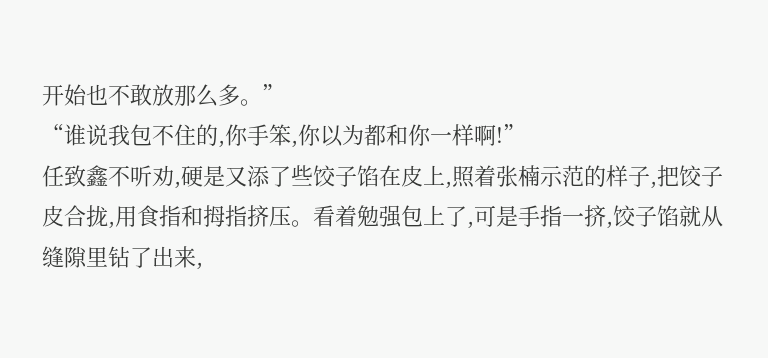开始也不敢放那么多。”
“谁说我包不住的,你手笨,你以为都和你一样啊!”
任致鑫不听劝,硬是又添了些饺子馅在皮上,照着张楠示范的样子,把饺子皮合拢,用食指和拇指挤压。看着勉强包上了,可是手指一挤,饺子馅就从缝隙里钻了出来,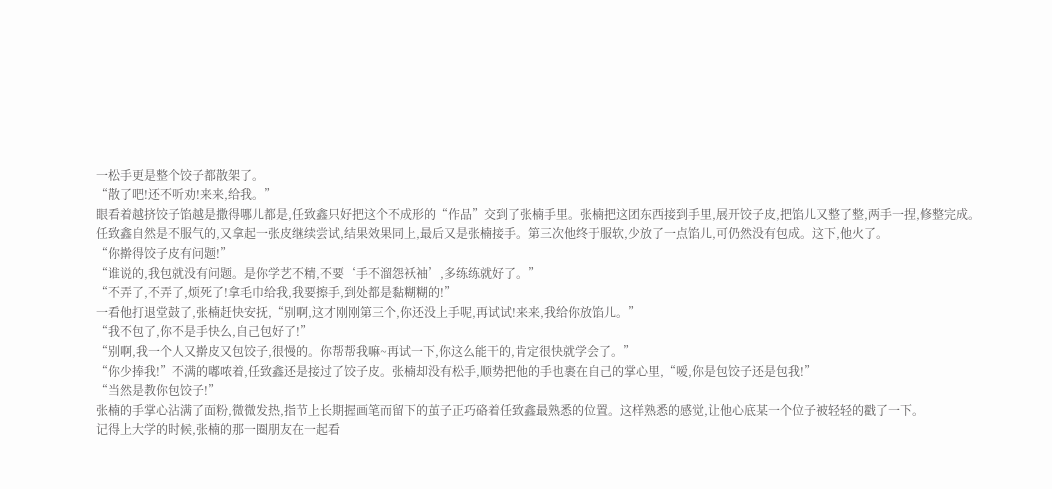一松手更是整个饺子都散架了。
“散了吧!还不听劝!来来,给我。”
眼看着越挤饺子馅越是撒得哪儿都是,任致鑫只好把这个不成形的“作品”交到了张楠手里。张楠把这团东西接到手里,展开饺子皮,把馅儿又整了整,两手一捏,修整完成。
任致鑫自然是不服气的,又拿起一张皮继续尝试,结果效果同上,最后又是张楠接手。第三次他终于服软,少放了一点馅儿,可仍然没有包成。这下,他火了。
“你擀得饺子皮有问题!”
“谁说的,我包就没有问题。是你学艺不精,不要‘手不溜怨袄袖’,多练练就好了。”
“不弄了,不弄了,烦死了!拿毛巾给我,我要擦手,到处都是黏糊糊的!”
一看他打退堂鼓了,张楠赶快安抚,“别啊,这才刚刚第三个,你还没上手呢,再试试!来来,我给你放馅儿。”
“我不包了,你不是手快么,自己包好了!”
“别啊,我一个人又擀皮又包饺子,很慢的。你帮帮我嘛~再试一下,你这么能干的,肯定很快就学会了。”
“你少捧我!”不满的嘟哝着,任致鑫还是接过了饺子皮。张楠却没有松手,顺势把他的手也裹在自己的掌心里,“嗳,你是包饺子还是包我!”
“当然是教你包饺子!”
张楠的手掌心沾满了面粉,微微发热,指节上长期握画笔而留下的茧子正巧硌着任致鑫最熟悉的位置。这样熟悉的感觉,让他心底某一个位子被轻轻的戳了一下。
记得上大学的时候,张楠的那一圈朋友在一起看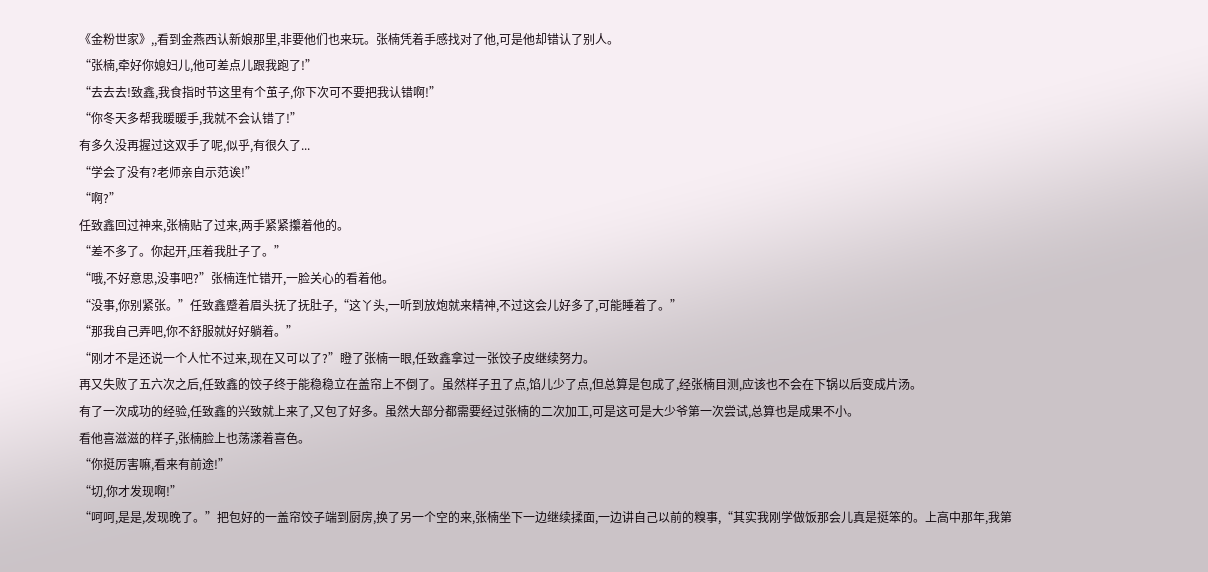《金粉世家》,,看到金燕西认新娘那里,非要他们也来玩。张楠凭着手感找对了他,可是他却错认了别人。
“张楠,牵好你媳妇儿,他可差点儿跟我跑了!”
“去去去!致鑫,我食指时节这里有个茧子,你下次可不要把我认错啊!”
“你冬天多帮我暖暖手,我就不会认错了!”
有多久没再握过这双手了呢,似乎,有很久了...
“学会了没有?老师亲自示范诶!”
“啊?”
任致鑫回过神来,张楠贴了过来,两手紧紧攥着他的。
“差不多了。你起开,压着我肚子了。”
“哦,不好意思,没事吧?”张楠连忙错开,一脸关心的看着他。
“没事,你别紧张。”任致鑫蹙着眉头抚了抚肚子,“这丫头,一听到放炮就来精神,不过这会儿好多了,可能睡着了。”
“那我自己弄吧,你不舒服就好好躺着。”
“刚才不是还说一个人忙不过来,现在又可以了?”瞪了张楠一眼,任致鑫拿过一张饺子皮继续努力。
再又失败了五六次之后,任致鑫的饺子终于能稳稳立在盖帘上不倒了。虽然样子丑了点,馅儿少了点,但总算是包成了,经张楠目测,应该也不会在下锅以后变成片汤。
有了一次成功的经验,任致鑫的兴致就上来了,又包了好多。虽然大部分都需要经过张楠的二次加工,可是这可是大少爷第一次尝试,总算也是成果不小。
看他喜滋滋的样子,张楠脸上也荡漾着喜色。
“你挺厉害嘛,看来有前途!”
“切,你才发现啊!”
“呵呵,是是,发现晚了。”把包好的一盖帘饺子端到厨房,换了另一个空的来,张楠坐下一边继续揉面,一边讲自己以前的糗事,“其实我刚学做饭那会儿真是挺笨的。上高中那年,我第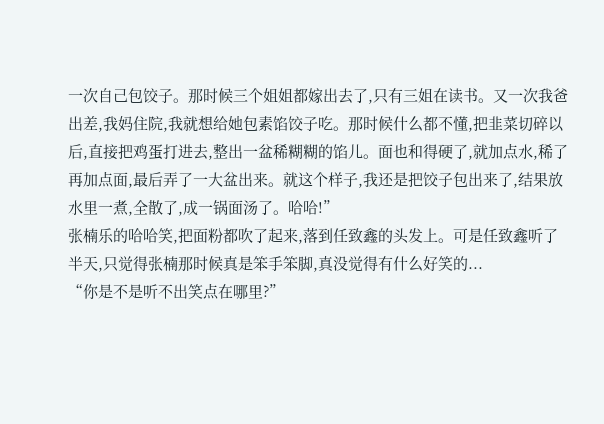一次自己包饺子。那时候三个姐姐都嫁出去了,只有三姐在读书。又一次我爸出差,我妈住院,我就想给她包素馅饺子吃。那时候什么都不懂,把韭菜切碎以后,直接把鸡蛋打进去,整出一盆稀糊糊的馅儿。面也和得硬了,就加点水,稀了再加点面,最后弄了一大盆出来。就这个样子,我还是把饺子包出来了,结果放水里一煮,全散了,成一锅面汤了。哈哈!”
张楠乐的哈哈笑,把面粉都吹了起来,落到任致鑫的头发上。可是任致鑫听了半天,只觉得张楠那时候真是笨手笨脚,真没觉得有什么好笑的...
“你是不是听不出笑点在哪里?”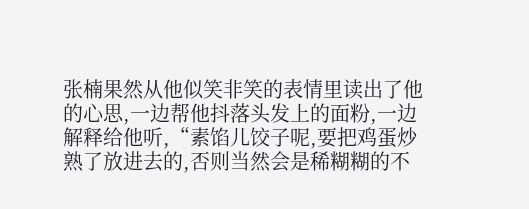张楠果然从他似笑非笑的表情里读出了他的心思,一边帮他抖落头发上的面粉,一边解释给他听,“素馅儿饺子呢,要把鸡蛋炒熟了放进去的,否则当然会是稀糊糊的不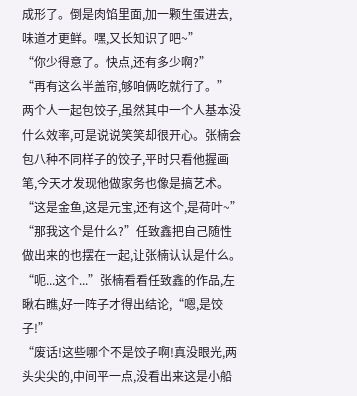成形了。倒是肉馅里面,加一颗生蛋进去,味道才更鲜。嘿,又长知识了吧~”
“你少得意了。快点,还有多少啊?”
“再有这么半盖帘,够咱俩吃就行了。”
两个人一起包饺子,虽然其中一个人基本没什么效率,可是说说笑笑却很开心。张楠会包八种不同样子的饺子,平时只看他握画笔,今天才发现他做家务也像是搞艺术。
“这是金鱼,这是元宝,还有这个,是荷叶~”
“那我这个是什么?”任致鑫把自己随性做出来的也摆在一起,让张楠认认是什么。
“呃...这个...”张楠看看任致鑫的作品,左瞅右瞧,好一阵子才得出结论,“嗯,是饺子!”
“废话!这些哪个不是饺子啊!真没眼光,两头尖尖的,中间平一点,没看出来这是小船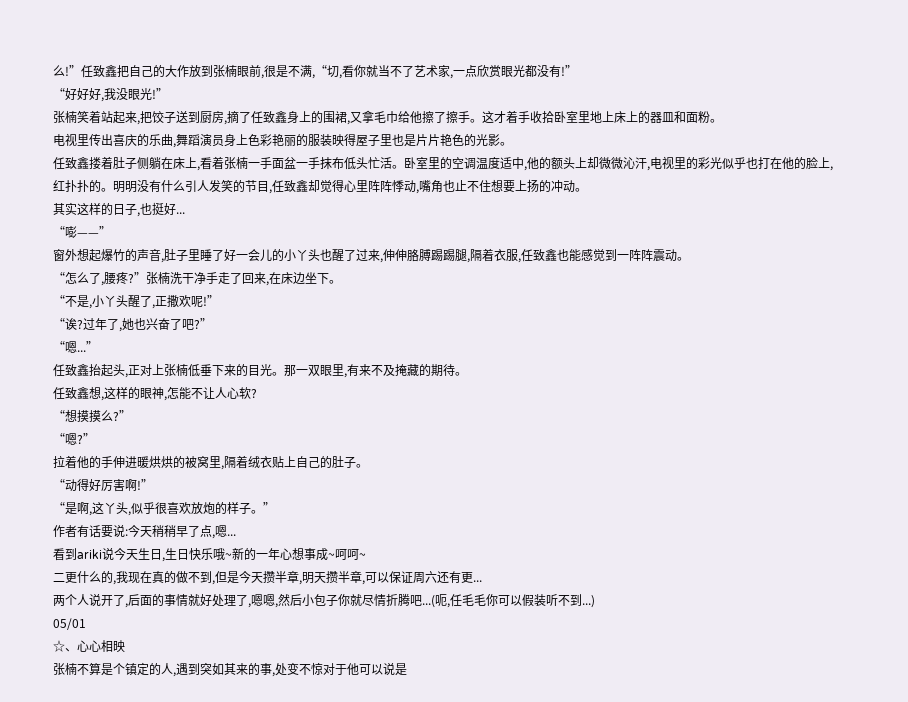么!”任致鑫把自己的大作放到张楠眼前,很是不满,“切,看你就当不了艺术家,一点欣赏眼光都没有!”
“好好好,我没眼光!”
张楠笑着站起来,把饺子送到厨房,摘了任致鑫身上的围裙,又拿毛巾给他擦了擦手。这才着手收拾卧室里地上床上的器皿和面粉。
电视里传出喜庆的乐曲,舞蹈演员身上色彩艳丽的服装映得屋子里也是片片艳色的光影。
任致鑫搂着肚子侧躺在床上,看着张楠一手面盆一手抹布低头忙活。卧室里的空调温度适中,他的额头上却微微沁汗,电视里的彩光似乎也打在他的脸上,红扑扑的。明明没有什么引人发笑的节目,任致鑫却觉得心里阵阵悸动,嘴角也止不住想要上扬的冲动。
其实这样的日子,也挺好...
“嘭——”
窗外想起爆竹的声音,肚子里睡了好一会儿的小丫头也醒了过来,伸伸胳膊踢踢腿,隔着衣服,任致鑫也能感觉到一阵阵震动。
“怎么了,腰疼?”张楠洗干净手走了回来,在床边坐下。
“不是,小丫头醒了,正撒欢呢!”
“诶?过年了,她也兴奋了吧?”
“嗯...”
任致鑫抬起头,正对上张楠低垂下来的目光。那一双眼里,有来不及掩藏的期待。
任致鑫想,这样的眼神,怎能不让人心软?
“想摸摸么?”
“嗯?”
拉着他的手伸进暖烘烘的被窝里,隔着绒衣贴上自己的肚子。
“动得好厉害啊!”
“是啊,这丫头,似乎很喜欢放炮的样子。”
作者有话要说:今天稍稍早了点,嗯...
看到ariki说今天生日,生日快乐哦~新的一年心想事成~呵呵~
二更什么的,我现在真的做不到,但是今天攒半章,明天攒半章,可以保证周六还有更...
两个人说开了,后面的事情就好处理了,嗯嗯,然后小包子你就尽情折腾吧...(呃,任毛毛你可以假装听不到...)
05/01
☆、心心相映
张楠不算是个镇定的人,遇到突如其来的事,处变不惊对于他可以说是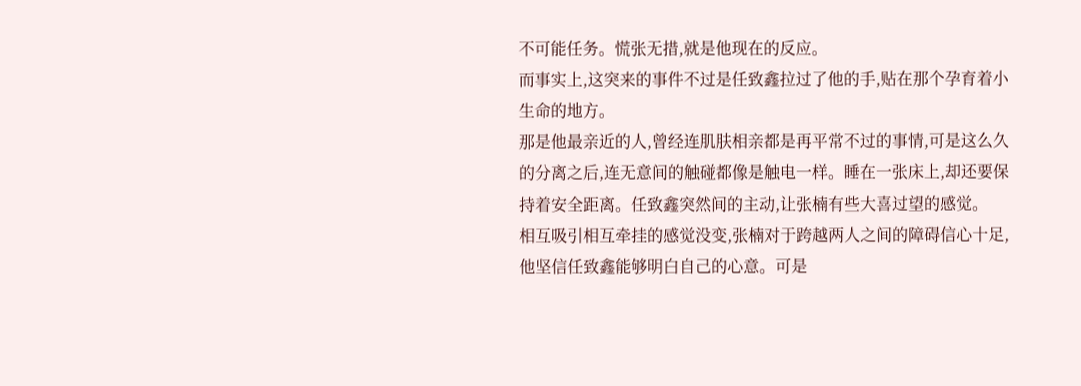不可能任务。慌张无措,就是他现在的反应。
而事实上,这突来的事件不过是任致鑫拉过了他的手,贴在那个孕育着小生命的地方。
那是他最亲近的人,曾经连肌肤相亲都是再平常不过的事情,可是这么久的分离之后,连无意间的触碰都像是触电一样。睡在一张床上,却还要保持着安全距离。任致鑫突然间的主动,让张楠有些大喜过望的感觉。
相互吸引相互牵挂的感觉没变,张楠对于跨越两人之间的障碍信心十足,他坚信任致鑫能够明白自己的心意。可是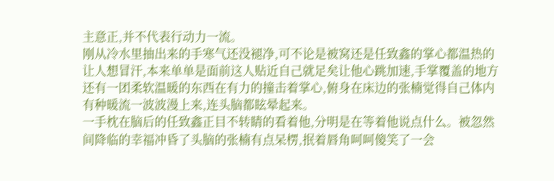主意正,并不代表行动力一流。
刚从冷水里抽出来的手寒气还没褪净,可不论是被窝还是任致鑫的掌心都温热的让人想冒汗,本来单单是面前这人贴近自己就足矣让他心跳加速,手掌覆盖的地方还有一团柔软温暖的东西在有力的撞击着掌心,俯身在床边的张楠觉得自己体内有种暖流一波波漫上来,连头脑都眩晕起来。
一手枕在脑后的任致鑫正目不转睛的看着他,分明是在等着他说点什么。被忽然间降临的幸福冲昏了头脑的张楠有点呆楞,抿着唇角呵呵傻笑了一会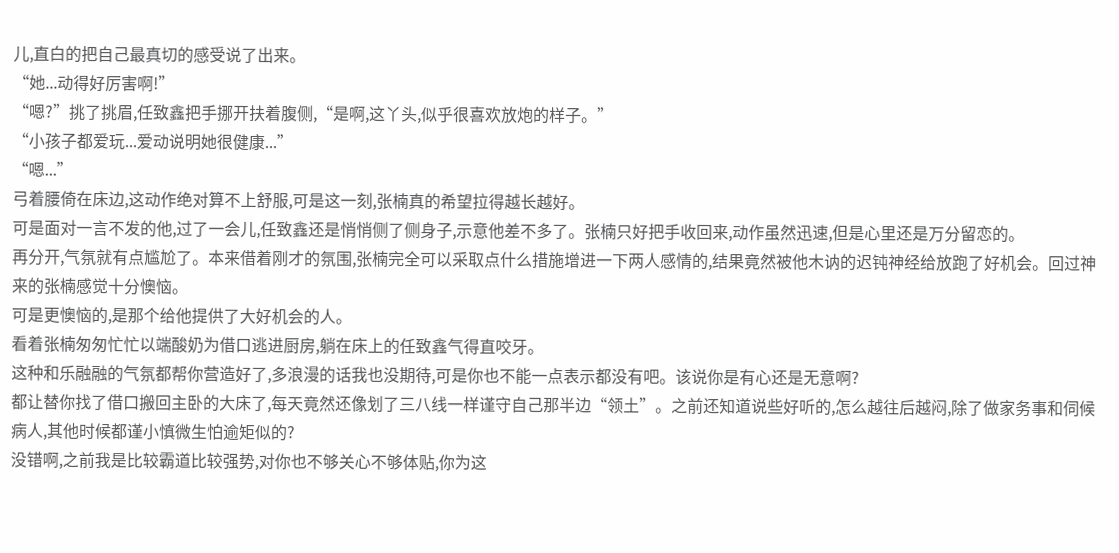儿,直白的把自己最真切的感受说了出来。
“她...动得好厉害啊!”
“嗯?”挑了挑眉,任致鑫把手挪开扶着腹侧,“是啊,这丫头,似乎很喜欢放炮的样子。”
“小孩子都爱玩...爱动说明她很健康...”
“嗯...”
弓着腰倚在床边,这动作绝对算不上舒服,可是这一刻,张楠真的希望拉得越长越好。
可是面对一言不发的他,过了一会儿,任致鑫还是悄悄侧了侧身子,示意他差不多了。张楠只好把手收回来,动作虽然迅速,但是心里还是万分留恋的。
再分开,气氛就有点尴尬了。本来借着刚才的氛围,张楠完全可以采取点什么措施增进一下两人感情的,结果竟然被他木讷的迟钝神经给放跑了好机会。回过神来的张楠感觉十分懊恼。
可是更懊恼的,是那个给他提供了大好机会的人。
看着张楠匆匆忙忙以端酸奶为借口逃进厨房,躺在床上的任致鑫气得直咬牙。
这种和乐融融的气氛都帮你营造好了,多浪漫的话我也没期待,可是你也不能一点表示都没有吧。该说你是有心还是无意啊?
都让替你找了借口搬回主卧的大床了,每天竟然还像划了三八线一样谨守自己那半边“领土”。之前还知道说些好听的,怎么越往后越闷,除了做家务事和伺候病人,其他时候都谨小慎微生怕逾矩似的?
没错啊,之前我是比较霸道比较强势,对你也不够关心不够体贴,你为这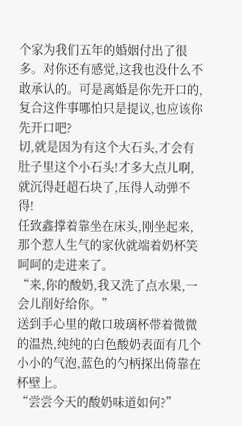个家为我们五年的婚姻付出了很多。对你还有感觉,这我也没什么不敢承认的。可是离婚是你先开口的,复合这件事哪怕只是提议,也应该你先开口吧?
切,就是因为有这个大石头,才会有肚子里这个小石头!才多大点儿啊,就沉得赶超石块了,压得人动弹不得!
任致鑫撑着靠坐在床头,刚坐起来,那个惹人生气的家伙就端着奶杯笑呵呵的走进来了。
“来,你的酸奶,我又洗了点水果,一会儿削好给你。”
送到手心里的敞口玻璃杯带着微微的温热,纯纯的白色酸奶表面有几个小小的气泡,蓝色的勺柄探出倚靠在杯壁上。
“尝尝今天的酸奶味道如何?”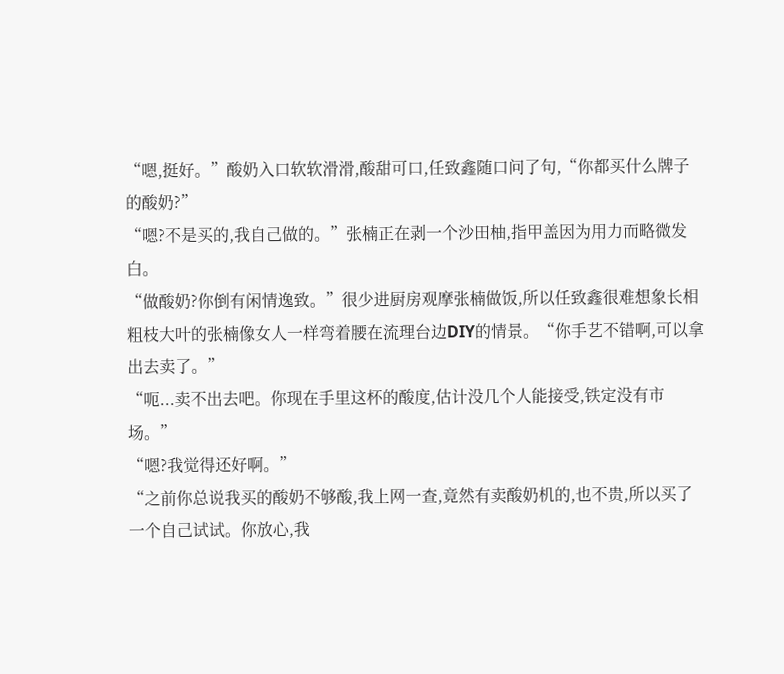“嗯,挺好。”酸奶入口软软滑滑,酸甜可口,任致鑫随口问了句,“你都买什么牌子的酸奶?”
“嗯?不是买的,我自己做的。”张楠正在剥一个沙田柚,指甲盖因为用力而略微发白。
“做酸奶?你倒有闲情逸致。”很少进厨房观摩张楠做饭,所以任致鑫很难想象长相粗枝大叶的张楠像女人一样弯着腰在流理台边DIY的情景。“你手艺不错啊,可以拿出去卖了。”
“呃...卖不出去吧。你现在手里这杯的酸度,估计没几个人能接受,铁定没有市场。”
“嗯?我觉得还好啊。”
“之前你总说我买的酸奶不够酸,我上网一查,竟然有卖酸奶机的,也不贵,所以买了一个自己试试。你放心,我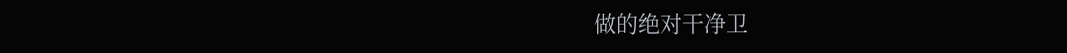做的绝对干净卫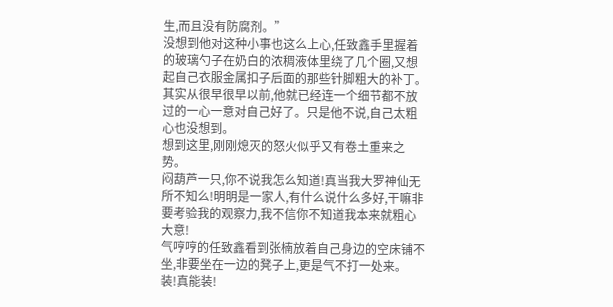生,而且没有防腐剂。”
没想到他对这种小事也这么上心,任致鑫手里握着的玻璃勺子在奶白的浓稠液体里绕了几个圈,又想起自己衣服金属扣子后面的那些针脚粗大的补丁。其实从很早很早以前,他就已经连一个细节都不放过的一心一意对自己好了。只是他不说,自己太粗心也没想到。
想到这里,刚刚熄灭的怒火似乎又有卷土重来之势。
闷葫芦一只,你不说我怎么知道!真当我大罗神仙无所不知么!明明是一家人,有什么说什么多好,干嘛非要考验我的观察力,我不信你不知道我本来就粗心大意!
气哼哼的任致鑫看到张楠放着自己身边的空床铺不坐,非要坐在一边的凳子上,更是气不打一处来。
装!真能装!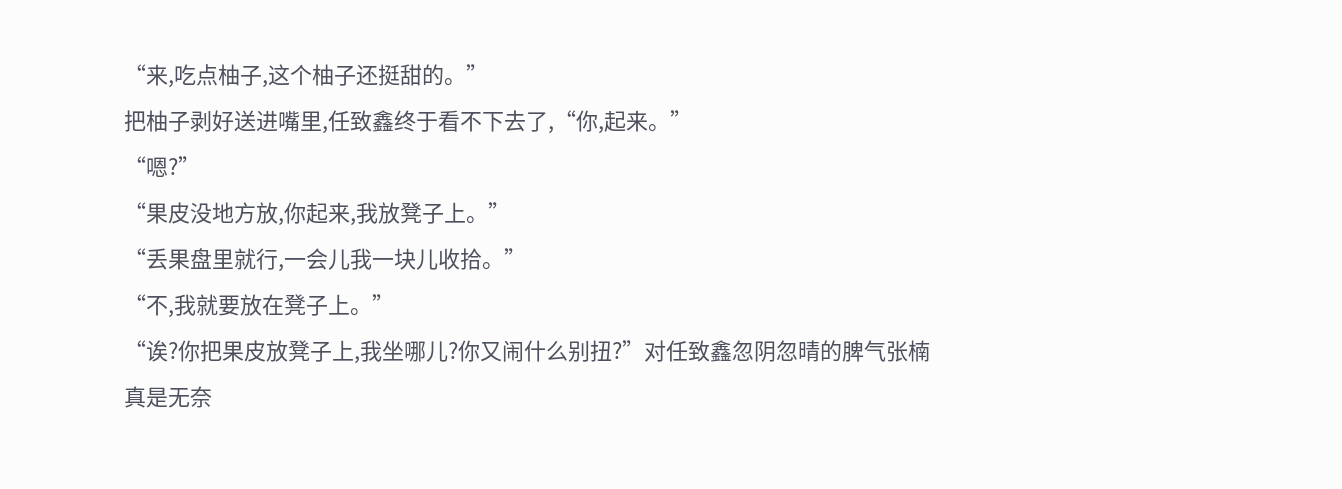“来,吃点柚子,这个柚子还挺甜的。”
把柚子剥好送进嘴里,任致鑫终于看不下去了,“你,起来。”
“嗯?”
“果皮没地方放,你起来,我放凳子上。”
“丢果盘里就行,一会儿我一块儿收拾。”
“不,我就要放在凳子上。”
“诶?你把果皮放凳子上,我坐哪儿?你又闹什么别扭?”对任致鑫忽阴忽晴的脾气张楠真是无奈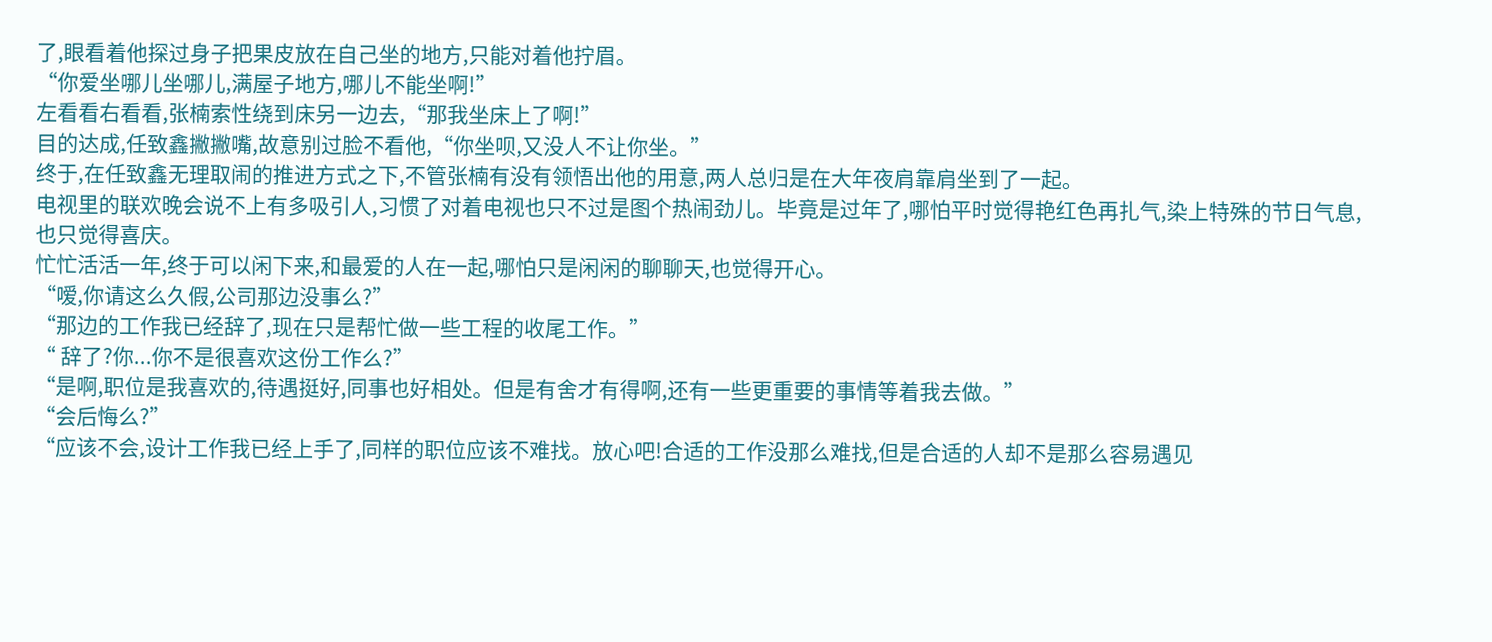了,眼看着他探过身子把果皮放在自己坐的地方,只能对着他拧眉。
“你爱坐哪儿坐哪儿,满屋子地方,哪儿不能坐啊!”
左看看右看看,张楠索性绕到床另一边去,“那我坐床上了啊!”
目的达成,任致鑫撇撇嘴,故意别过脸不看他,“你坐呗,又没人不让你坐。”
终于,在任致鑫无理取闹的推进方式之下,不管张楠有没有领悟出他的用意,两人总归是在大年夜肩靠肩坐到了一起。
电视里的联欢晚会说不上有多吸引人,习惯了对着电视也只不过是图个热闹劲儿。毕竟是过年了,哪怕平时觉得艳红色再扎气,染上特殊的节日气息,也只觉得喜庆。
忙忙活活一年,终于可以闲下来,和最爱的人在一起,哪怕只是闲闲的聊聊天,也觉得开心。
“嗳,你请这么久假,公司那边没事么?”
“那边的工作我已经辞了,现在只是帮忙做一些工程的收尾工作。”
“ 辞了?你...你不是很喜欢这份工作么?”
“是啊,职位是我喜欢的,待遇挺好,同事也好相处。但是有舍才有得啊,还有一些更重要的事情等着我去做。”
“会后悔么?”
“应该不会,设计工作我已经上手了,同样的职位应该不难找。放心吧!合适的工作没那么难找,但是合适的人却不是那么容易遇见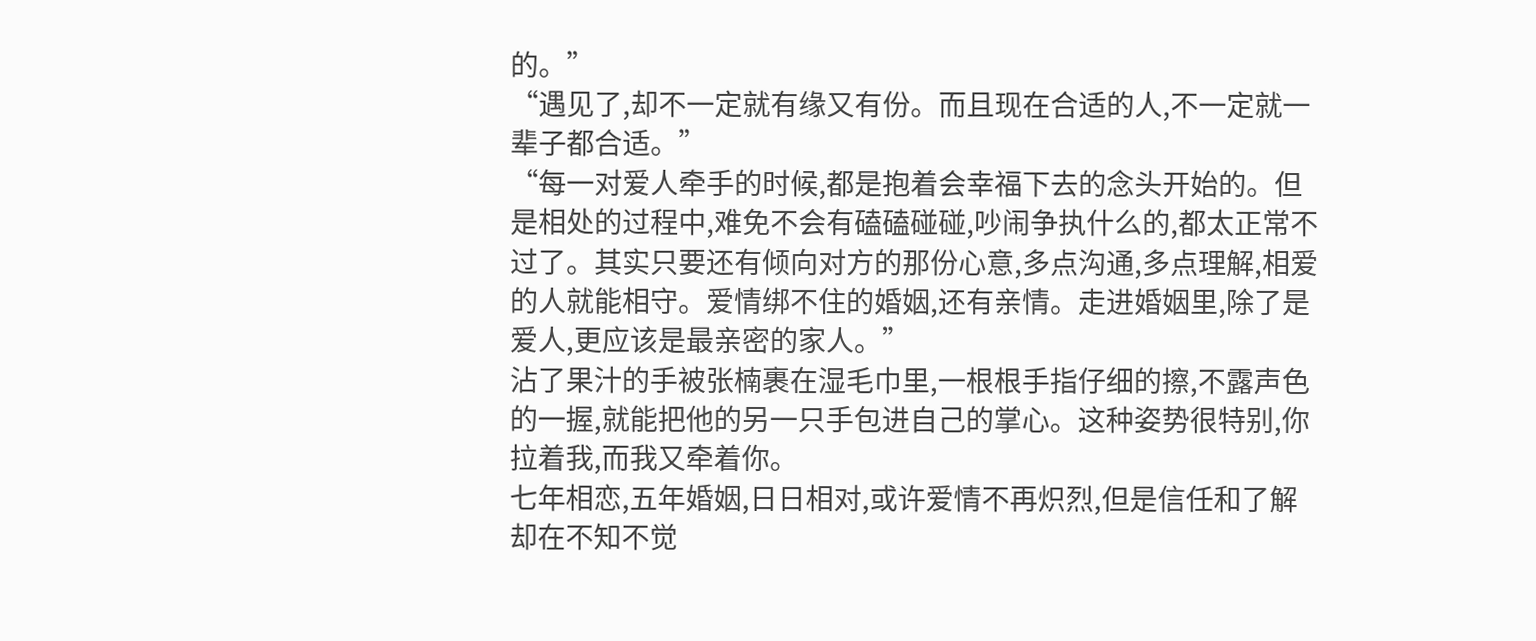的。”
“遇见了,却不一定就有缘又有份。而且现在合适的人,不一定就一辈子都合适。”
“每一对爱人牵手的时候,都是抱着会幸福下去的念头开始的。但是相处的过程中,难免不会有磕磕碰碰,吵闹争执什么的,都太正常不过了。其实只要还有倾向对方的那份心意,多点沟通,多点理解,相爱的人就能相守。爱情绑不住的婚姻,还有亲情。走进婚姻里,除了是爱人,更应该是最亲密的家人。”
沾了果汁的手被张楠裹在湿毛巾里,一根根手指仔细的擦,不露声色的一握,就能把他的另一只手包进自己的掌心。这种姿势很特别,你拉着我,而我又牵着你。
七年相恋,五年婚姻,日日相对,或许爱情不再炽烈,但是信任和了解却在不知不觉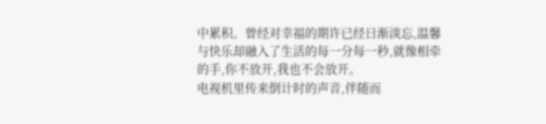中累积。曾经对幸福的期许已经日渐淡忘,温馨与快乐却融入了生活的每一分每一秒,就像相牵的手,你不放开,我也不会放开。
电视机里传来倒计时的声音,伴随而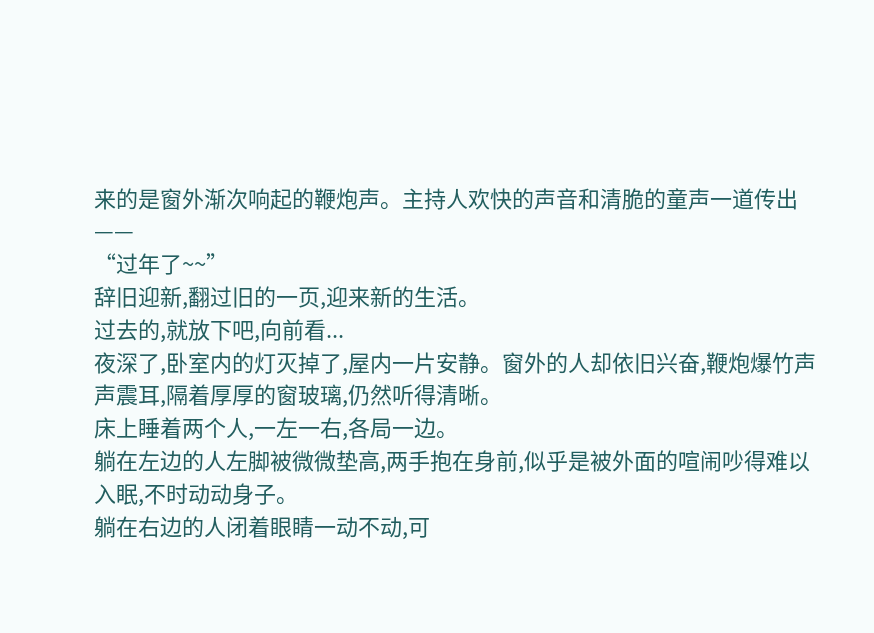来的是窗外渐次响起的鞭炮声。主持人欢快的声音和清脆的童声一道传出——
“过年了~~”
辞旧迎新,翻过旧的一页,迎来新的生活。
过去的,就放下吧,向前看...
夜深了,卧室内的灯灭掉了,屋内一片安静。窗外的人却依旧兴奋,鞭炮爆竹声声震耳,隔着厚厚的窗玻璃,仍然听得清晰。
床上睡着两个人,一左一右,各局一边。
躺在左边的人左脚被微微垫高,两手抱在身前,似乎是被外面的喧闹吵得难以入眠,不时动动身子。
躺在右边的人闭着眼睛一动不动,可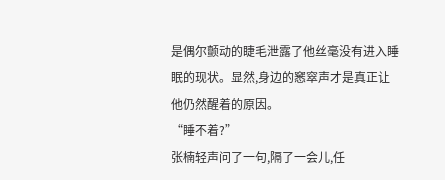是偶尔颤动的睫毛泄露了他丝毫没有进入睡眠的现状。显然,身边的窸窣声才是真正让他仍然醒着的原因。
“睡不着?”
张楠轻声问了一句,隔了一会儿,任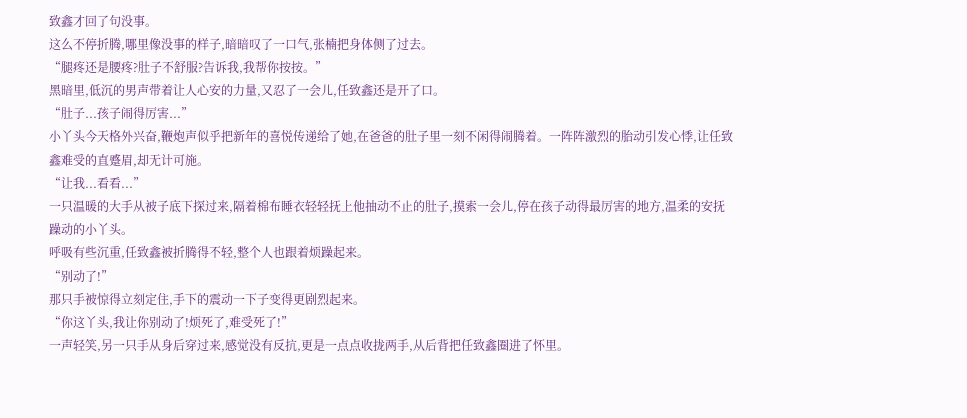致鑫才回了句没事。
这么不停折腾,哪里像没事的样子,暗暗叹了一口气,张楠把身体侧了过去。
“腿疼还是腰疼?肚子不舒服?告诉我,我帮你按按。”
黑暗里,低沉的男声带着让人心安的力量,又忍了一会儿,任致鑫还是开了口。
“肚子...孩子闹得厉害...”
小丫头今天格外兴奋,鞭炮声似乎把新年的喜悦传递给了她,在爸爸的肚子里一刻不闲得闹腾着。一阵阵激烈的胎动引发心悸,让任致鑫难受的直蹙眉,却无计可施。
“让我...看看...”
一只温暖的大手从被子底下探过来,隔着棉布睡衣轻轻抚上他抽动不止的肚子,摸索一会儿,停在孩子动得最厉害的地方,温柔的安抚躁动的小丫头。
呼吸有些沉重,任致鑫被折腾得不轻,整个人也跟着烦躁起来。
“别动了!”
那只手被惊得立刻定住,手下的震动一下子变得更剧烈起来。
“你这丫头,我让你别动了!烦死了,难受死了!”
一声轻笑,另一只手从身后穿过来,感觉没有反抗,更是一点点收拢两手,从后背把任致鑫圈进了怀里。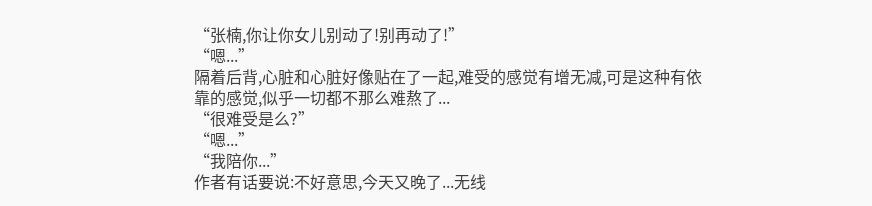“张楠,你让你女儿别动了!别再动了!”
“嗯...”
隔着后背,心脏和心脏好像贴在了一起,难受的感觉有增无减,可是这种有依靠的感觉,似乎一切都不那么难熬了...
“很难受是么?”
“嗯...”
“我陪你...”
作者有话要说:不好意思,今天又晚了...无线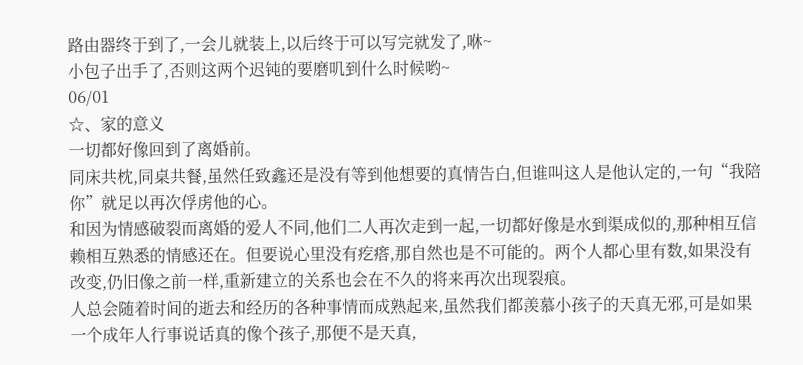路由器终于到了,一会儿就装上,以后终于可以写完就发了,咻~
小包子出手了,否则这两个迟钝的要磨叽到什么时候哟~
06/01
☆、家的意义
一切都好像回到了离婚前。
同床共枕,同桌共餐,虽然任致鑫还是没有等到他想要的真情告白,但谁叫这人是他认定的,一句“我陪你”就足以再次俘虏他的心。
和因为情感破裂而离婚的爱人不同,他们二人再次走到一起,一切都好像是水到渠成似的,那种相互信赖相互熟悉的情感还在。但要说心里没有疙瘩,那自然也是不可能的。两个人都心里有数,如果没有改变,仍旧像之前一样,重新建立的关系也会在不久的将来再次出现裂痕。
人总会随着时间的逝去和经历的各种事情而成熟起来,虽然我们都羡慕小孩子的天真无邪,可是如果一个成年人行事说话真的像个孩子,那便不是天真,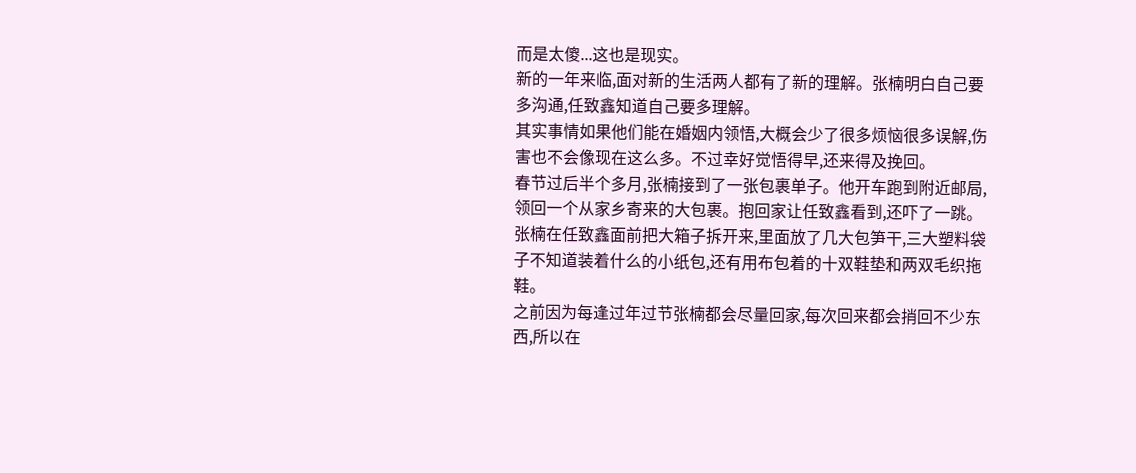而是太傻...这也是现实。
新的一年来临,面对新的生活两人都有了新的理解。张楠明白自己要多沟通,任致鑫知道自己要多理解。
其实事情如果他们能在婚姻内领悟,大概会少了很多烦恼很多误解,伤害也不会像现在这么多。不过幸好觉悟得早,还来得及挽回。
春节过后半个多月,张楠接到了一张包裹单子。他开车跑到附近邮局,领回一个从家乡寄来的大包裹。抱回家让任致鑫看到,还吓了一跳。张楠在任致鑫面前把大箱子拆开来,里面放了几大包笋干,三大塑料袋子不知道装着什么的小纸包,还有用布包着的十双鞋垫和两双毛织拖鞋。
之前因为每逢过年过节张楠都会尽量回家,每次回来都会捎回不少东西,所以在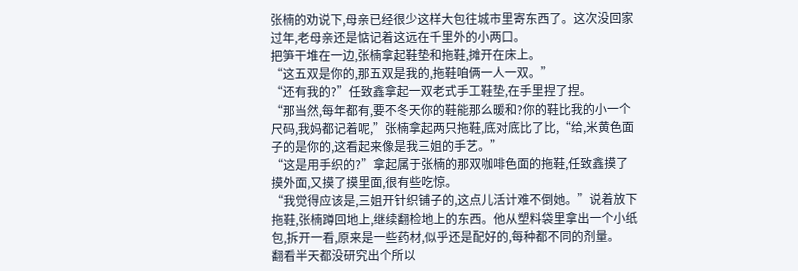张楠的劝说下,母亲已经很少这样大包往城市里寄东西了。这次没回家过年,老母亲还是惦记着这远在千里外的小两口。
把笋干堆在一边,张楠拿起鞋垫和拖鞋,摊开在床上。
“这五双是你的,那五双是我的,拖鞋咱俩一人一双。”
“还有我的?”任致鑫拿起一双老式手工鞋垫,在手里捏了捏。
“那当然,每年都有,要不冬天你的鞋能那么暖和?你的鞋比我的小一个尺码,我妈都记着呢,”张楠拿起两只拖鞋,底对底比了比,“给,米黄色面子的是你的,这看起来像是我三姐的手艺。”
“这是用手织的?”拿起属于张楠的那双咖啡色面的拖鞋,任致鑫摸了摸外面,又摸了摸里面,很有些吃惊。
“我觉得应该是,三姐开针织铺子的,这点儿活计难不倒她。”说着放下拖鞋,张楠蹲回地上,继续翻检地上的东西。他从塑料袋里拿出一个小纸包,拆开一看,原来是一些药材,似乎还是配好的,每种都不同的剂量。
翻看半天都没研究出个所以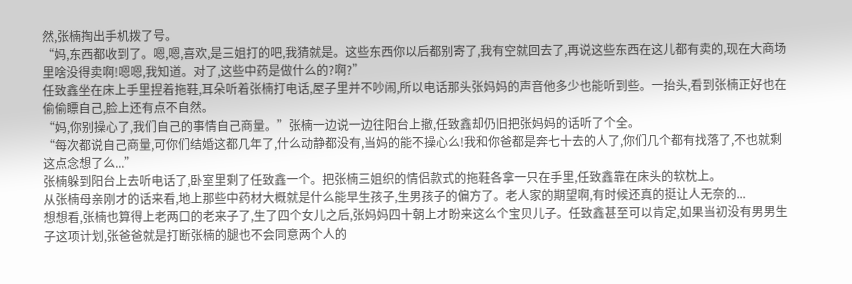然,张楠掏出手机拨了号。
“妈,东西都收到了。嗯,嗯,喜欢,是三姐打的吧,我猜就是。这些东西你以后都别寄了,我有空就回去了,再说这些东西在这儿都有卖的,现在大商场里啥没得卖啊!嗯嗯,我知道。对了,这些中药是做什么的?啊?”
任致鑫坐在床上手里捏着拖鞋,耳朵听着张楠打电话,屋子里并不吵闹,所以电话那头张妈妈的声音他多少也能听到些。一抬头,看到张楠正好也在偷偷瞟自己,脸上还有点不自然。
“妈,你别操心了,我们自己的事情自己商量。”张楠一边说一边往阳台上撤,任致鑫却仍旧把张妈妈的话听了个全。
“每次都说自己商量,可你们结婚这都几年了,什么动静都没有,当妈的能不操心么!我和你爸都是奔七十去的人了,你们几个都有找落了,不也就剩这点念想了么...”
张楠躲到阳台上去听电话了,卧室里剩了任致鑫一个。把张楠三姐织的情侣款式的拖鞋各拿一只在手里,任致鑫靠在床头的软枕上。
从张楠母亲刚才的话来看,地上那些中药材大概就是什么能早生孩子,生男孩子的偏方了。老人家的期望啊,有时候还真的挺让人无奈的...
想想看,张楠也算得上老两口的老来子了,生了四个女儿之后,张妈妈四十朝上才盼来这么个宝贝儿子。任致鑫甚至可以肯定,如果当初没有男男生子这项计划,张爸爸就是打断张楠的腿也不会同意两个人的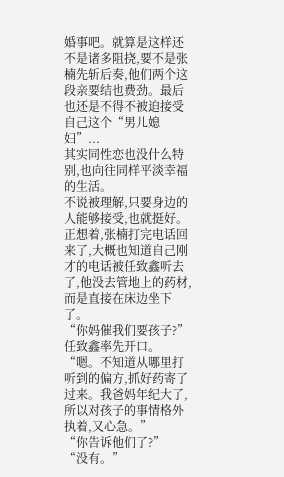婚事吧。就算是这样还不是诸多阻挠,要不是张楠先斩后奏,他们两个这段亲要结也费劲。最后也还是不得不被迫接受自己这个“男儿媳妇”...
其实同性恋也没什么特别,也向往同样平淡幸福的生活。
不说被理解,只要身边的人能够接受,也就挺好。
正想着,张楠打完电话回来了,大概也知道自己刚才的电话被任致鑫听去了,他没去管地上的药材,而是直接在床边坐下了。
“你妈催我们要孩子?”任致鑫率先开口。
“嗯。不知道从哪里打听到的偏方,抓好药寄了过来。我爸妈年纪大了,所以对孩子的事情格外执着,又心急。”
“你告诉他们了?”
“没有。”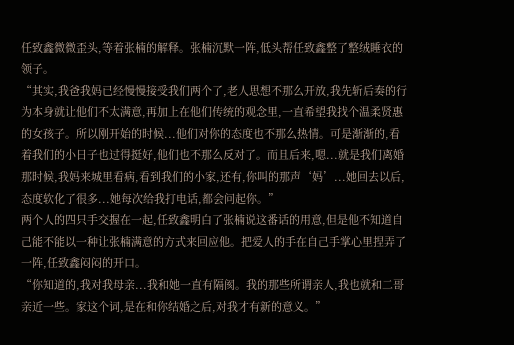任致鑫微微歪头,等着张楠的解释。张楠沉默一阵,低头帮任致鑫整了整绒睡衣的领子。
“其实,我爸我妈已经慢慢接受我们两个了,老人思想不那么开放,我先斩后奏的行为本身就让他们不太满意,再加上在他们传统的观念里,一直希望我找个温柔贤惠的女孩子。所以刚开始的时候...他们对你的态度也不那么热情。可是渐渐的,看着我们的小日子也过得挺好,他们也不那么反对了。而且后来,嗯...就是我们离婚那时候,我妈来城里看病,看到我们的小家,还有,你叫的那声‘妈’...她回去以后,态度软化了很多...她每次给我打电话,都会问起你。”
两个人的四只手交握在一起,任致鑫明白了张楠说这番话的用意,但是他不知道自己能不能以一种让张楠满意的方式来回应他。把爱人的手在自己手掌心里捏弄了一阵,任致鑫闷闷的开口。
“你知道的,我对我母亲...我和她一直有隔阂。我的那些所谓亲人,我也就和二哥亲近一些。家这个词,是在和你结婚之后,对我才有新的意义。”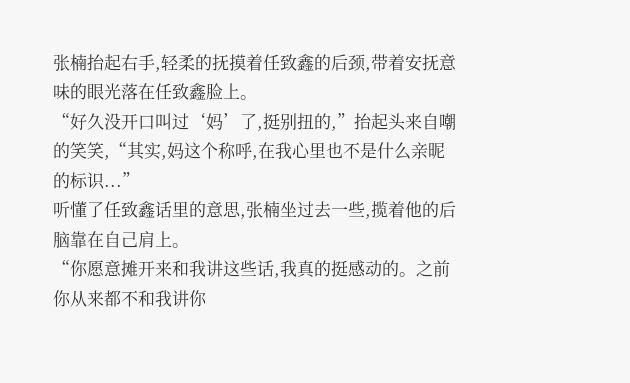张楠抬起右手,轻柔的抚摸着任致鑫的后颈,带着安抚意味的眼光落在任致鑫脸上。
“好久没开口叫过‘妈’了,挺别扭的,”抬起头来自嘲的笑笑,“其实,妈这个称呼,在我心里也不是什么亲昵的标识...”
听懂了任致鑫话里的意思,张楠坐过去一些,揽着他的后脑靠在自己肩上。
“你愿意摊开来和我讲这些话,我真的挺感动的。之前你从来都不和我讲你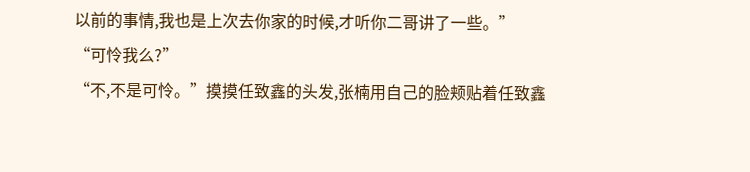以前的事情,我也是上次去你家的时候,才听你二哥讲了一些。”
“可怜我么?”
“不,不是可怜。”摸摸任致鑫的头发,张楠用自己的脸颊贴着任致鑫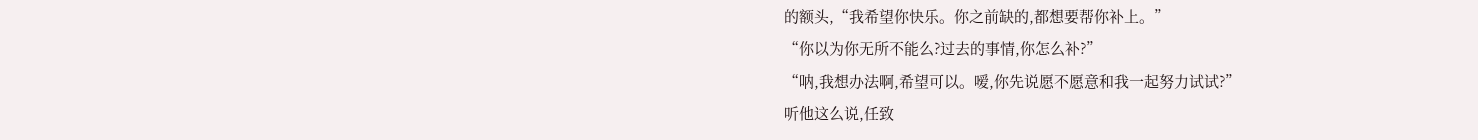的额头,“我希望你快乐。你之前缺的,都想要帮你补上。”
“你以为你无所不能么?过去的事情,你怎么补?”
“呐,我想办法啊,希望可以。嗳,你先说愿不愿意和我一起努力试试?”
听他这么说,任致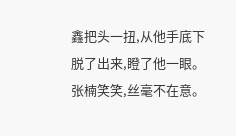鑫把头一扭,从他手底下脱了出来,瞪了他一眼。张楠笑笑,丝毫不在意。